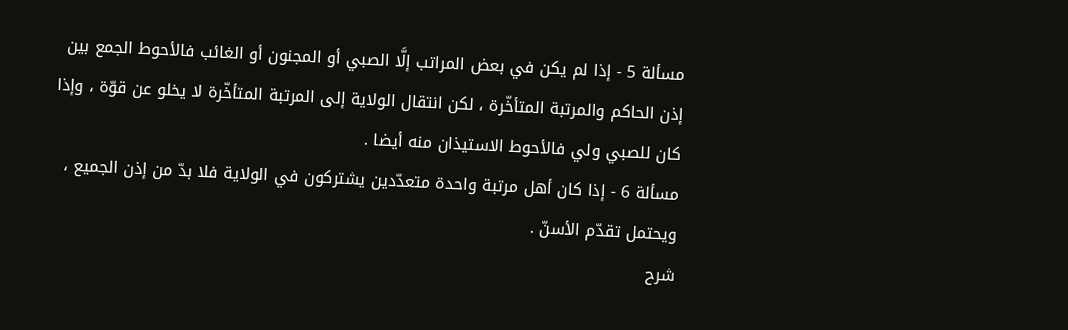مسألة 5 - إذا لم يكن في بعض المراتب إلَّا الصبي أو المجنون أو الغائب فالأحوط الجمع بين إذن الحاكم والمرتبة المتأخّرة ، لكن انتقال الولاية إلى المرتبة المتأخّرة لا يخلو عن قوّة ، وإذا كان للصبي ولي فالأحوط الاستيذان منه أيضا .
مسألة 6 - إذا كان أهل مرتبة واحدة متعدّدين يشتركون في الولاية فلا بدّ من إذن الجميع ، ويحتمل تقدّم الأسنّ .
شرح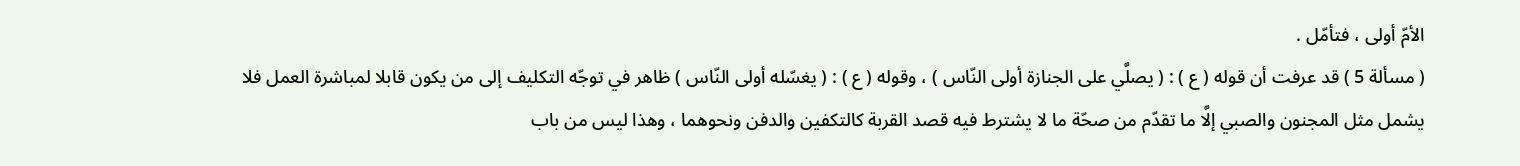الأمّ أولى ، فتأمّل .
( مسألة 5 ) قد عرفت أن قوله ( ع ) : ( يصلَّي على الجنازة أولى النّاس ) ، وقوله ( ع ) : ( يغسّله أولى النّاس ) ظاهر في توجّه التكليف إلى من يكون قابلا لمباشرة العمل فلا يشمل مثل المجنون والصبي إلَّا ما تقدّم من صحّة ما لا يشترط فيه قصد القربة كالتكفين والدفن ونحوهما ، وهذا ليس من باب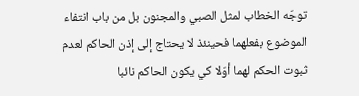توجّه الخطاب لمثل الصبي والمجنون بل من باب انتفاء الموضوع بفعلهما فحينئذ لا يحتاج إلى إذن الحاكم لعدم ثبوت الحكم لهما أوّلا كي يكون الحاكم نائبا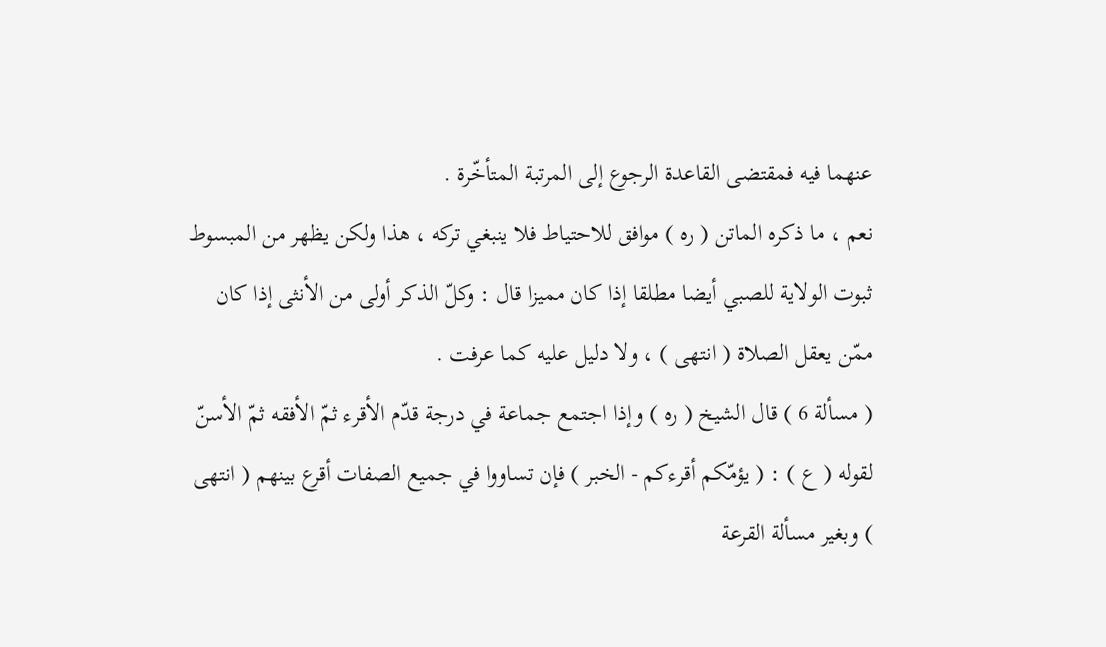عنهما فيه فمقتضى القاعدة الرجوع إلى المرتبة المتأخّرة .
نعم ، ما ذكره الماتن ( ره ) موافق للاحتياط فلا ينبغي تركه ، هذا ولكن يظهر من المبسوط ثبوت الولاية للصبي أيضا مطلقا إذا كان مميزا قال : وكلّ الذكر أولى من الأنثى إذا كان ممّن يعقل الصلاة ( انتهى ) ، ولا دليل عليه كما عرفت .
( مسألة 6 ) قال الشيخ ( ره ) وإذا اجتمع جماعة في درجة قدّم الأقرء ثمّ الأفقه ثمّ الأسنّ لقوله ( ع ) : ( يؤمّكم أقرءكم - الخبر ) فإن تساووا في جميع الصفات أقرع بينهم ( انتهى ) وبغير مسألة القرعة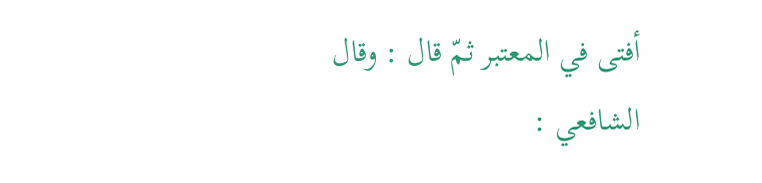أفتى في المعتبر ثمّ قال : وقال الشافعي :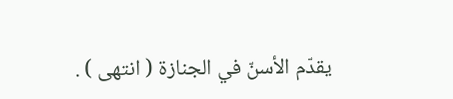يقدّم الأسنّ في الجنازة ( انتهى ) .